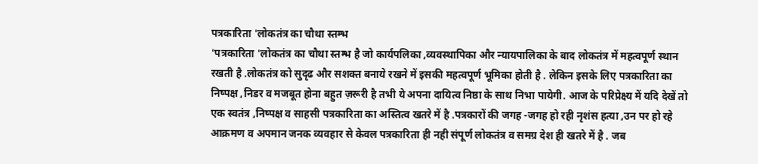पत्रकारिता 'लोकतंत्र का चौथा स्तम्भ
'पत्रकारिता 'लोकतंत्र का चौथा स्तम्भ है जो कार्यपलिका ,व्यवस्थापिका और न्यायपालिका के बाद लोकतंत्र में महत्वपूर्ण स्थान रखती है .लोकतंत्र को सुदृढ और सशक्त बनाये रखने में इसकी महत्वपूर्ण भूमिका होती है . लेकिन इसके लिए पत्रकारिता का निष्पक्ष ,निडर व मजबूत होना बहुत ज़रूरी है तभी ये अपना दायित्व निष्ठा के साथ निभा पायेगी. आज के परिप्रेक्ष्य में यदि देखें तो एक स्वतंत्र ,निष्पक्ष व साहसी पत्रकारिता का अस्तित्व खतरे में है .पत्रकारों की जगह -जगह हो रही नृशंस हत्या ,उन पर हो रहे आक्रमण व अपमान जनक व्यवहार से केवल पत्रकारिता ही नही संपूर्ण लोकतंत्र व समग्र देश ही खतरे में है . जब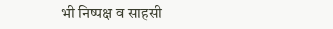भी निष्पक्ष व साहसी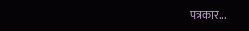पत्रकार...